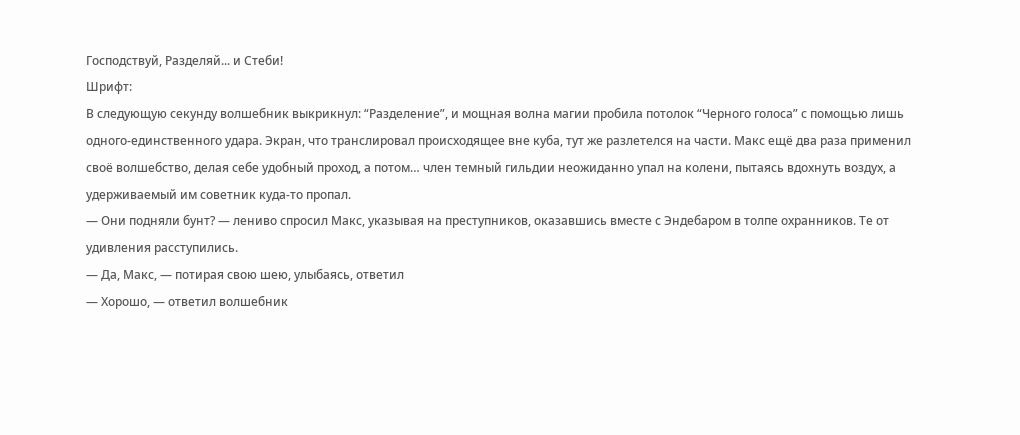Господствуй, Разделяй... и Стеби!
Шрифт:
В следующую секунду волшебник выкрикнул: “Разделение”, и мощная волна магии пробила потолок “Черного голоса” с помощью лишь одного-единственного удара. Экран, что транслировал происходящее вне куба, тут же разлетелся на части. Макс ещё два раза применил своё волшебство, делая себе удобный проход, а потом… член темный гильдии неожиданно упал на колени, пытаясь вдохнуть воздух, а удерживаемый им советник куда-то пропал.
— Они подняли бунт? — лениво спросил Макс, указывая на преступников, оказавшись вместе с Эндебаром в толпе охранников. Те от удивления расступились.
— Да, Макс, — потирая свою шею, улыбаясь, ответил
— Хорошо, — ответил волшебник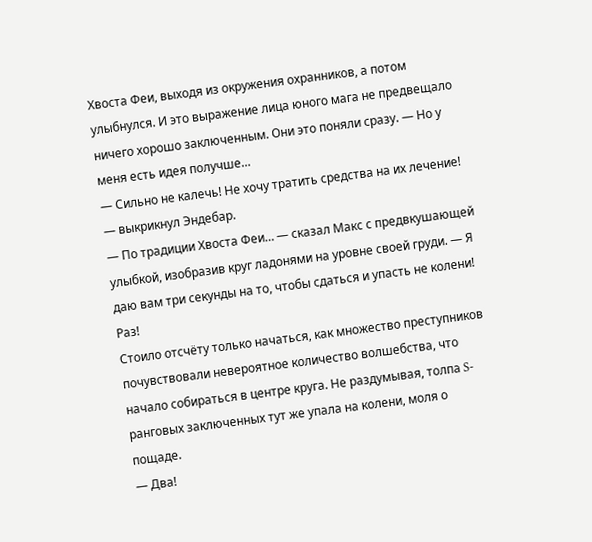Хвоста Феи, выходя из окружения охранников, а потом улыбнулся. И это выражение лица юного мага не предвещало ничего хорошо заключенным. Они это поняли сразу. — Но у меня есть идея получше…
— Сильно не калечь! Не хочу тратить средства на их лечение! — выкрикнул Эндебар.
— По традиции Хвоста Феи… — сказал Макс с предвкушающей улыбкой, изобразив круг ладонями на уровне своей груди. — Я даю вам три секунды на то, чтобы сдаться и упасть не колени! Раз!
Стоило отсчёту только начаться, как множество преступников почувствовали невероятное количество волшебства, что начало собираться в центре круга. Не раздумывая, толпа S-ранговых заключенных тут же упала на колени, моля о пощаде.
— Два!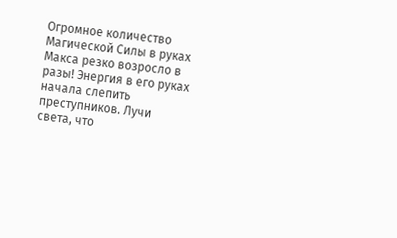Огромное количество Магической Силы в руках Макса резко возросло в разы! Энергия в его руках начала слепить преступников. Лучи света, что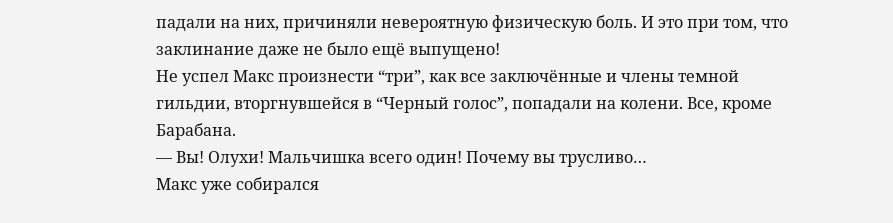падали на них, причиняли невероятную физическую боль. И это при том, что заклинание даже не было ещё выпущено!
Не успел Макс произнести “три”, как все заключённые и члены темной гильдии, вторгнувшейся в “Черный голос”, попадали на колени. Все, кроме Барабана.
— Вы! Олухи! Мальчишка всего один! Почему вы трусливо…
Макс уже собирался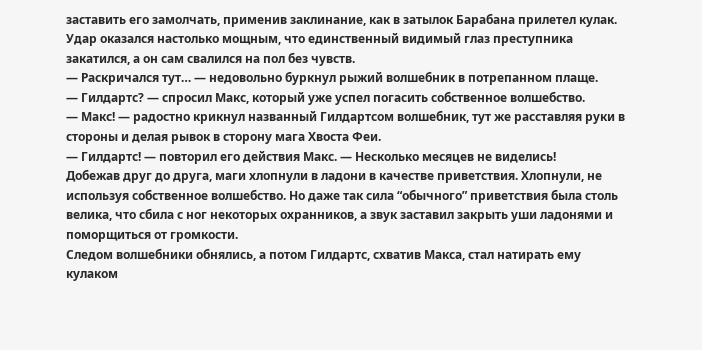заставить его замолчать, применив заклинание, как в затылок Барабана прилетел кулак. Удар оказался настолько мощным, что единственный видимый глаз преступника закатился, а он сам свалился на пол без чувств.
— Раскричался тут… — недовольно буркнул рыжий волшебник в потрепанном плаще.
— Гилдартс? — спросил Макс, который уже успел погасить собственное волшебство.
— Макс! — радостно крикнул названный Гилдартсом волшебник, тут же расставляя руки в стороны и делая рывок в сторону мага Хвоста Феи.
— Гилдартс! — повторил его действия Макс. — Несколько месяцев не виделись!
Добежав друг до друга, маги хлопнули в ладони в качестве приветствия. Хлопнули, не используя собственное волшебство. Но даже так сила “обычного” приветствия была столь велика, что сбила с ног некоторых охранников, а звук заставил закрыть уши ладонями и поморщиться от громкости.
Следом волшебники обнялись, а потом Гилдартс, схватив Макса, стал натирать ему кулаком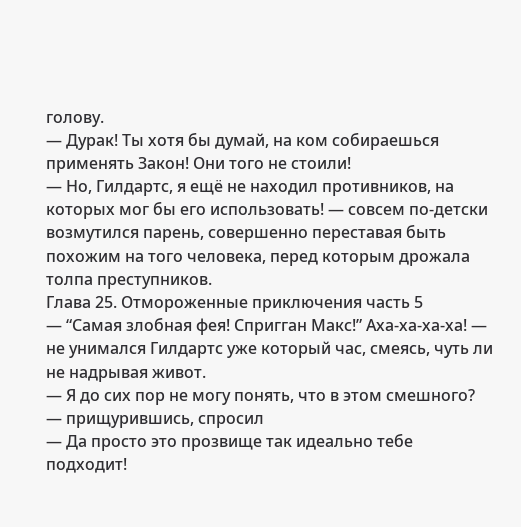голову.
— Дурак! Ты хотя бы думай, на ком собираешься применять Закон! Они того не стоили!
— Но, Гилдартс, я ещё не находил противников, на которых мог бы его использовать! — совсем по-детски возмутился парень, совершенно переставая быть похожим на того человека, перед которым дрожала толпа преступников.
Глава 25. Отмороженные приключения часть 5
— “Самая злобная фея! Спригган Макс!” Аха-ха-ха-ха! — не унимался Гилдартс уже который час, смеясь, чуть ли не надрывая живот.
— Я до сих пор не могу понять, что в этом смешного? — прищурившись, спросил
— Да просто это прозвище так идеально тебе подходит!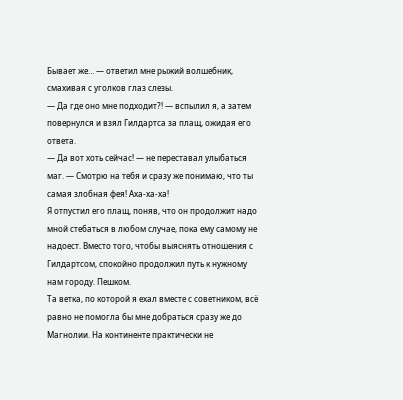Бывает же… — ответил мне рыжий волшебник, смахивая с уголков глаз слезы.
— Да где оно мне подходит?! — вспылил я, а затем повернулся и взял Гилдартса за плащ, ожидая его ответа.
— Да вот хоть сейчас! — не переставал улыбаться маг. — Смотрю на тебя и сразу же понимаю, что ты самая злобная фея! Аха-ха-ха!
Я отпустил его плащ, поняв, что он продолжит надо мной стебаться в любом случае, пока ему самому не надоест. Вместо того, чтобы выяснять отношения с Гилдартсом, спокойно продолжил путь к нужному нам городу. Пешком.
Та ветка, по которой я ехал вместе с советником, всё равно не помогла бы мне добраться сразу же до Магнолии. На континенте практически не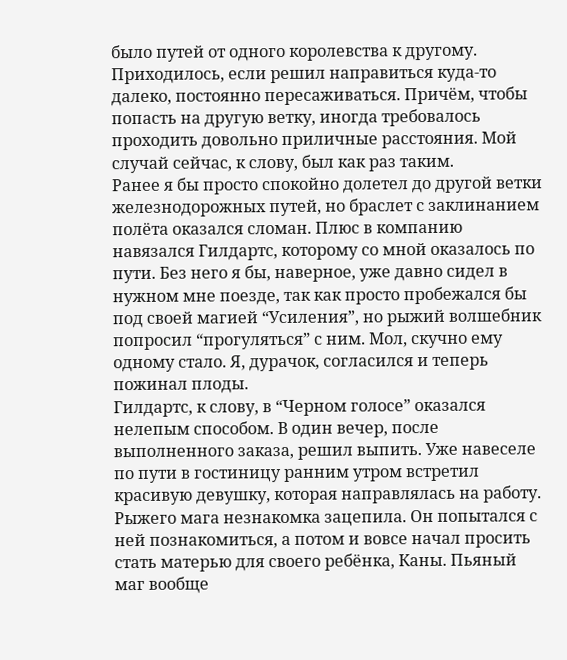было путей от одного королевства к другому. Приходилось, если решил направиться куда-то далеко, постоянно пересаживаться. Причём, чтобы попасть на другую ветку, иногда требовалось проходить довольно приличные расстояния. Мой случай сейчас, к слову, был как раз таким.
Ранее я бы просто спокойно долетел до другой ветки железнодорожных путей, но браслет с заклинанием полёта оказался сломан. Плюс в компанию навязался Гилдартс, которому со мной оказалось по пути. Без него я бы, наверное, уже давно сидел в нужном мне поезде, так как просто пробежался бы под своей магией “Усиления”, но рыжий волшебник попросил “прогуляться” с ним. Мол, скучно ему одному стало. Я, дурачок, согласился и теперь пожинал плоды.
Гилдартс, к слову, в “Черном голосе” оказался нелепым способом. В один вечер, после выполненного заказа, решил выпить. Уже навеселе по пути в гостиницу ранним утром встретил красивую девушку, которая направлялась на работу. Рыжего мага незнакомка зацепила. Он попытался с ней познакомиться, а потом и вовсе начал просить стать матерью для своего ребёнка, Каны. Пьяный маг вообще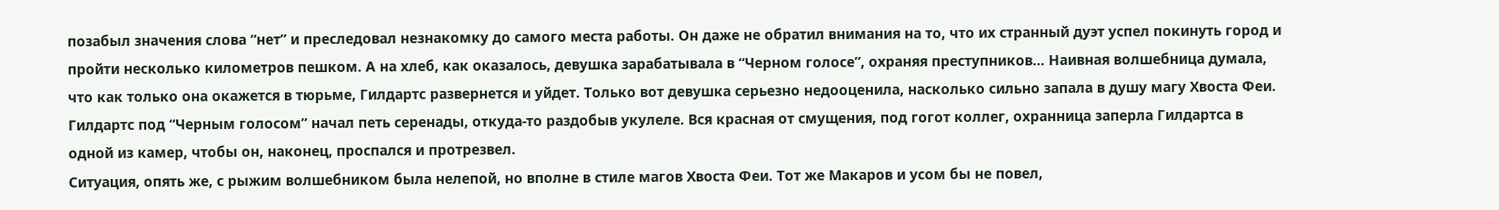позабыл значения слова “нет” и преследовал незнакомку до самого места работы. Он даже не обратил внимания на то, что их странный дуэт успел покинуть город и пройти несколько километров пешком. А на хлеб, как оказалось, девушка зарабатывала в “Черном голосе”, охраняя преступников… Наивная волшебница думала, что как только она окажется в тюрьме, Гилдартс развернется и уйдет. Только вот девушка серьезно недооценила, насколько сильно запала в душу магу Хвоста Феи. Гилдартс под “Черным голосом” начал петь серенады, откуда-то раздобыв укулеле. Вся красная от смущения, под гогот коллег, охранница заперла Гилдартса в одной из камер, чтобы он, наконец, проспался и протрезвел.
Ситуация, опять же, с рыжим волшебником была нелепой, но вполне в стиле магов Хвоста Феи. Тот же Макаров и усом бы не повел,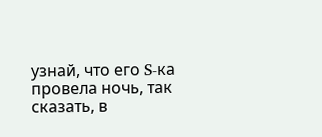узнай, что его S-ка провела ночь, так сказать, в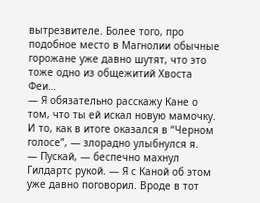вытрезвителе. Более того, про подобное место в Магнолии обычные горожане уже давно шутят, что это тоже одно из общежитий Хвоста Феи…
— Я обязательно расскажу Кане о том, что ты ей искал новую мамочку. И то, как в итоге оказался в “Черном голосе”, — злорадно улыбнулся я.
— Пускай, — беспечно махнул Гилдартс рукой. — Я с Каной об этом уже давно поговорил. Вроде в тот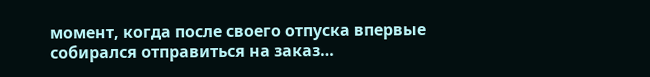момент, когда после своего отпуска впервые собирался отправиться на заказ…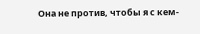Она не против, чтобы я с кем-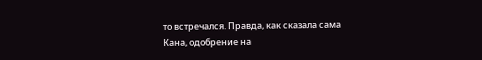то встречался. Правда, как сказала сама Кана, одобрение на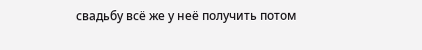свадьбу всё же у неё получить потом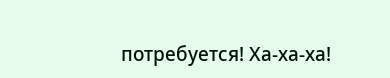потребуется! Ха-ха-ха!